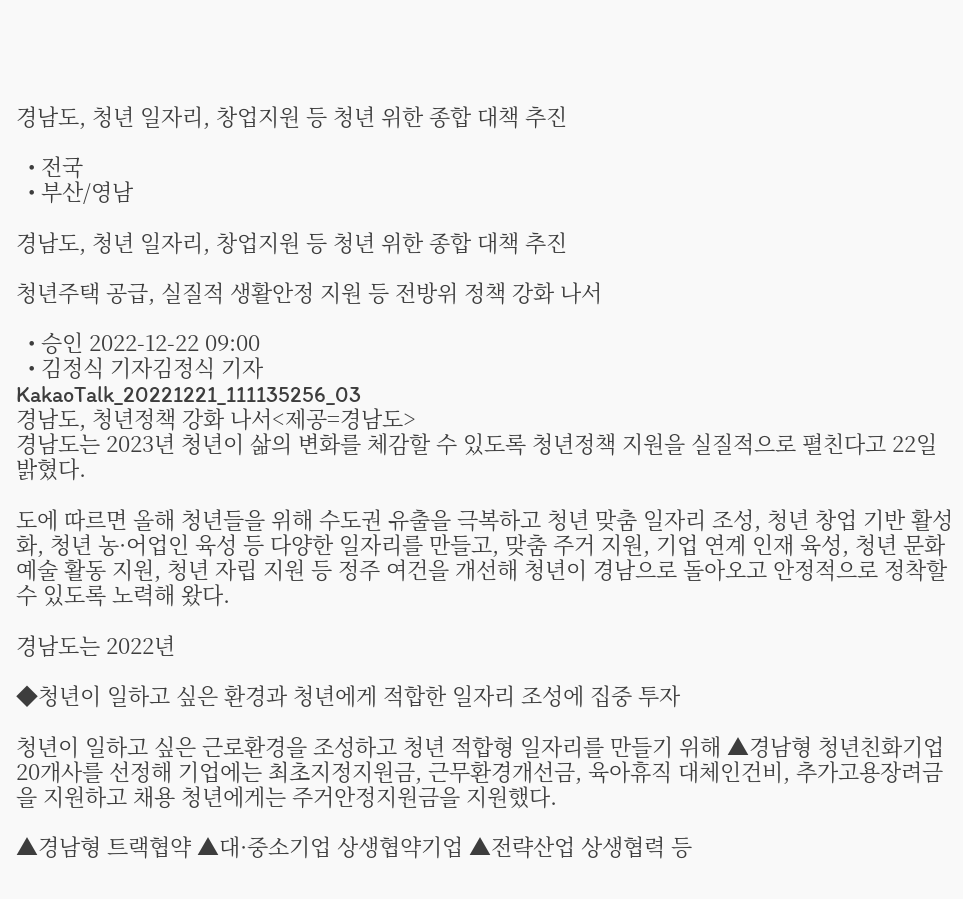경남도, 청년 일자리, 창업지원 등 청년 위한 종합 대책 추진

  • 전국
  • 부산/영남

경남도, 청년 일자리, 창업지원 등 청년 위한 종합 대책 추진

청년주택 공급, 실질적 생활안정 지원 등 전방위 정책 강화 나서

  • 승인 2022-12-22 09:00
  • 김정식 기자김정식 기자
KakaoTalk_20221221_111135256_03
경남도, 청년정책 강화 나서<제공=경남도>
경남도는 2023년 청년이 삶의 변화를 체감할 수 있도록 청년정책 지원을 실질적으로 펼친다고 22일 밝혔다.

도에 따르면 올해 청년들을 위해 수도권 유출을 극복하고 청년 맞춤 일자리 조성, 청년 창업 기반 활성화, 청년 농·어업인 육성 등 다양한 일자리를 만들고, 맞춤 주거 지원, 기업 연계 인재 육성, 청년 문화예술 활동 지원, 청년 자립 지원 등 정주 여건을 개선해 청년이 경남으로 돌아오고 안정적으로 정착할 수 있도록 노력해 왔다.

경남도는 2022년

◆청년이 일하고 싶은 환경과 청년에게 적합한 일자리 조성에 집중 투자

청년이 일하고 싶은 근로환경을 조성하고 청년 적합형 일자리를 만들기 위해 ▲경남형 청년친화기업 20개사를 선정해 기업에는 최초지정지원금, 근무환경개선금, 육아휴직 대체인건비, 추가고용장려금을 지원하고 채용 청년에게는 주거안정지원금을 지원했다.

▲경남형 트랙협약 ▲대·중소기업 상생협약기업 ▲전략산업 상생협력 등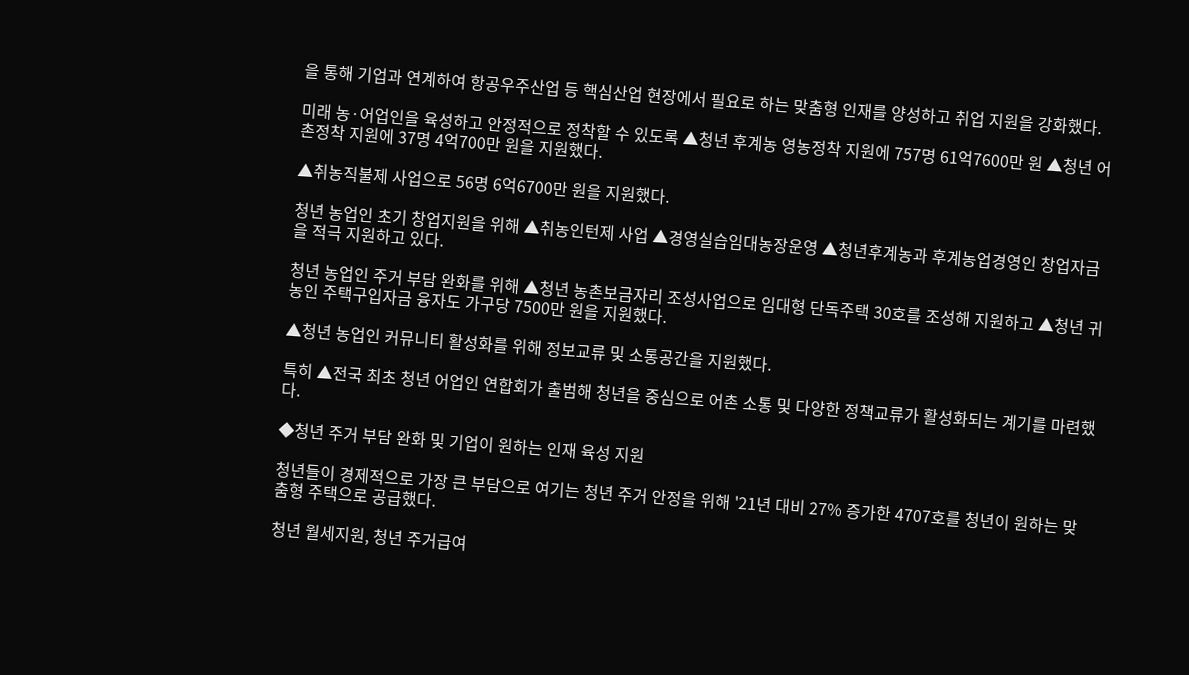을 통해 기업과 연계하여 항공우주산업 등 핵심산업 현장에서 필요로 하는 맞춤형 인재를 양성하고 취업 지원을 강화했다.

미래 농·어업인을 육성하고 안정적으로 정착할 수 있도록 ▲청년 후계농 영농정착 지원에 757명 61억7600만 원 ▲청년 어촌정착 지원에 37명 4억700만 원을 지원했다.

▲취농직불제 사업으로 56명 6억6700만 원을 지원했다.

청년 농업인 초기 창업지원을 위해 ▲취농인턴제 사업 ▲경영실습임대농장운영 ▲청년후계농과 후계농업경영인 창업자금을 적극 지원하고 있다.

청년 농업인 주거 부담 완화를 위해 ▲청년 농촌보금자리 조성사업으로 임대형 단독주택 30호를 조성해 지원하고 ▲청년 귀농인 주택구입자금 융자도 가구당 7500만 원을 지원했다.

▲청년 농업인 커뮤니티 활성화를 위해 정보교류 및 소통공간을 지원했다.

특히 ▲전국 최초 청년 어업인 연합회가 출범해 청년을 중심으로 어촌 소통 및 다양한 정책교류가 활성화되는 계기를 마련했다.

◆청년 주거 부담 완화 및 기업이 원하는 인재 육성 지원

청년들이 경제적으로 가장 큰 부담으로 여기는 청년 주거 안정을 위해 '21년 대비 27% 증가한 4707호를 청년이 원하는 맞춤형 주택으로 공급했다.

청년 월세지원, 청년 주거급여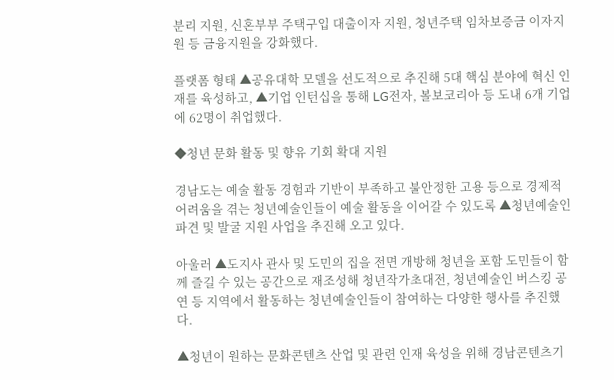분리 지원, 신혼부부 주택구입 대출이자 지원, 청년주택 임차보증금 이자지원 등 금융지원을 강화했다.

플랫폼 형태 ▲공유대학 모델을 선도적으로 추진해 5대 핵심 분야에 혁신 인재를 육성하고, ▲기업 인턴십을 통해 LG전자, 볼보코리아 등 도내 6개 기업에 62명이 취업했다.

◆청년 문화 활동 및 향유 기회 확대 지원

경남도는 예술 활동 경험과 기반이 부족하고 불안정한 고용 등으로 경제적 어려움을 겪는 청년예술인들이 예술 활동을 이어갈 수 있도록 ▲청년예술인 파견 및 발굴 지원 사업을 추진해 오고 있다.

아울러 ▲도지사 관사 및 도민의 집을 전면 개방해 청년을 포함 도민들이 함께 즐길 수 있는 공간으로 재조성해 청년작가초대전, 청년예술인 버스킹 공연 등 지역에서 활동하는 청년예술인들이 참여하는 다양한 행사를 추진했다.

▲청년이 원하는 문화콘텐츠 산업 및 관련 인재 육성을 위해 경남콘텐츠기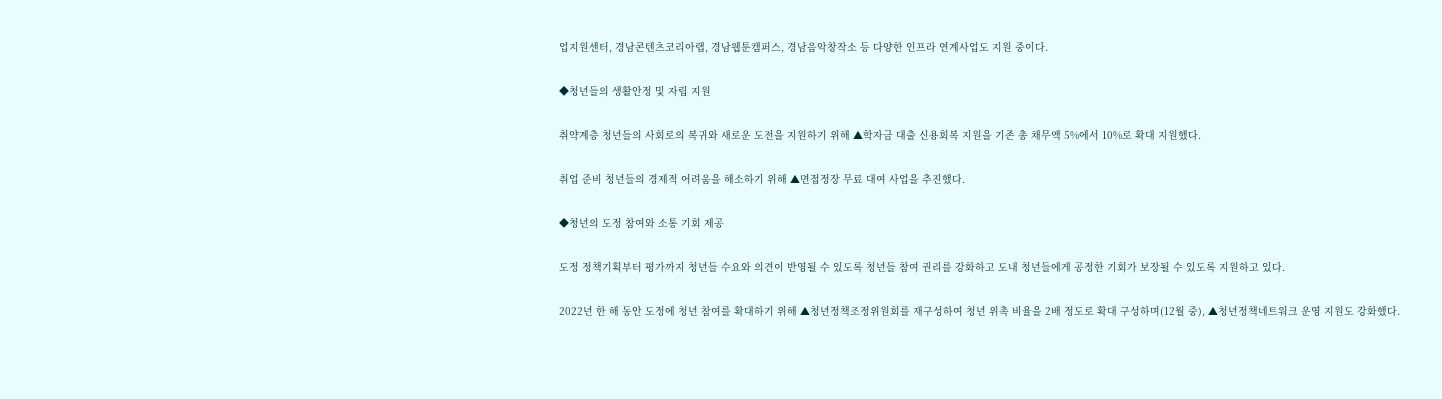업지원센터, 경남콘텐츠코리아랩, 경남웹툰캠퍼스, 경남음악창작소 등 다양한 인프라 연계사업도 지원 중이다.

◆청년들의 생활안정 및 자립 지원

취약계층 청년들의 사회로의 복귀와 새로운 도전을 지원하기 위해 ▲학자금 대출 신용회복 지원을 기존 총 채무액 5%에서 10%로 확대 지원했다.

취업 준비 청년들의 경제적 어려움을 해소하기 위해 ▲면접정장 무료 대여 사업을 추진했다.

◆청년의 도정 참여와 소통 기회 제공

도정 정책기획부터 평가까지 청년들 수요와 의견이 반영될 수 있도록 청년들 참여 권리를 강화하고 도내 청년들에게 공정한 기회가 보장될 수 있도록 지원하고 있다.

2022년 한 해 동안 도정에 청년 참여를 확대하기 위해 ▲청년정책조정위원회를 재구성하여 청년 위촉 비율을 2배 정도로 확대 구성하며(12월 중), ▲청년정책네트워크 운영 지원도 강화했다.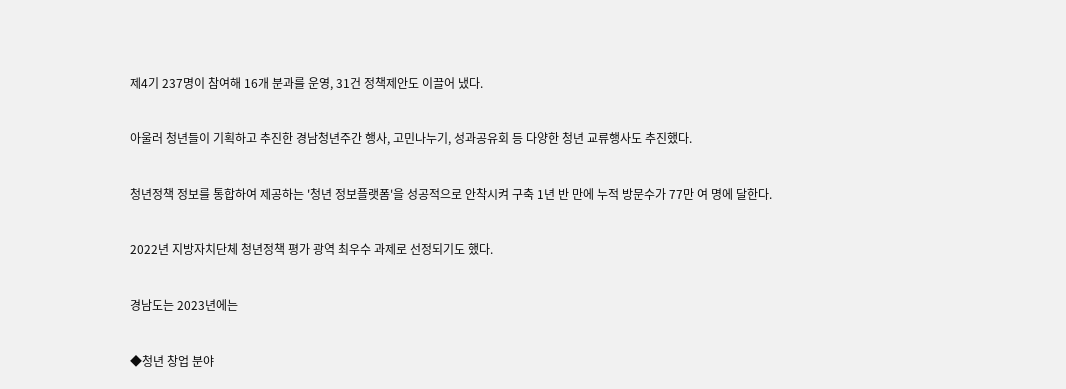제4기 237명이 참여해 16개 분과를 운영, 31건 정책제안도 이끌어 냈다.

아울러 청년들이 기획하고 추진한 경남청년주간 행사, 고민나누기, 성과공유회 등 다양한 청년 교류행사도 추진했다.

청년정책 정보를 통합하여 제공하는 '청년 정보플랫폼'을 성공적으로 안착시켜 구축 1년 반 만에 누적 방문수가 77만 여 명에 달한다.

2022년 지방자치단체 청년정책 평가 광역 최우수 과제로 선정되기도 했다.

경남도는 2023년에는

◆청년 창업 분야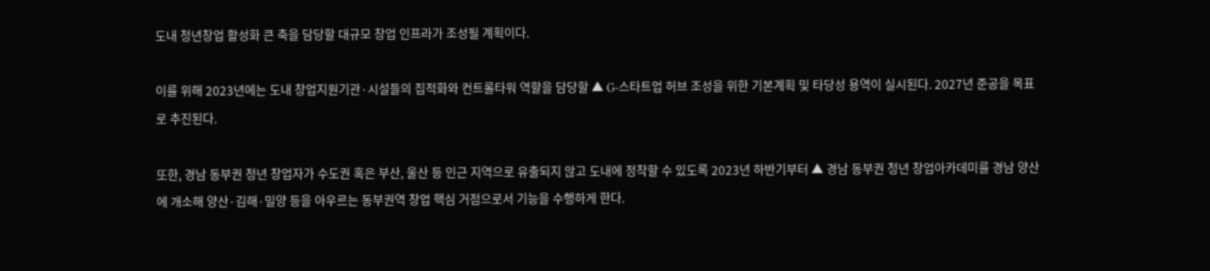도내 청년창업 활성화 큰 축을 담당할 대규모 창업 인프라가 조성될 계획이다.

이를 위해 2023년에는 도내 창업지원기관·시설들의 집적화와 컨트롤타워 역할을 담당할 ▲ G-스타트업 허브 조성을 위한 기본계획 및 타당성 용역이 실시된다. 2027년 준공을 목표로 추진된다.

또한, 경남 동부권 청년 창업자가 수도권 혹은 부산, 울산 등 인근 지역으로 유출되지 않고 도내에 정착할 수 있도록 2023년 하반기부터 ▲ 경남 동부권 청년 창업아카데미를 경남 양산에 개소해 양산·김해·밀양 등을 아우르는 동부권역 창업 핵심 거점으로서 기능을 수행하게 한다.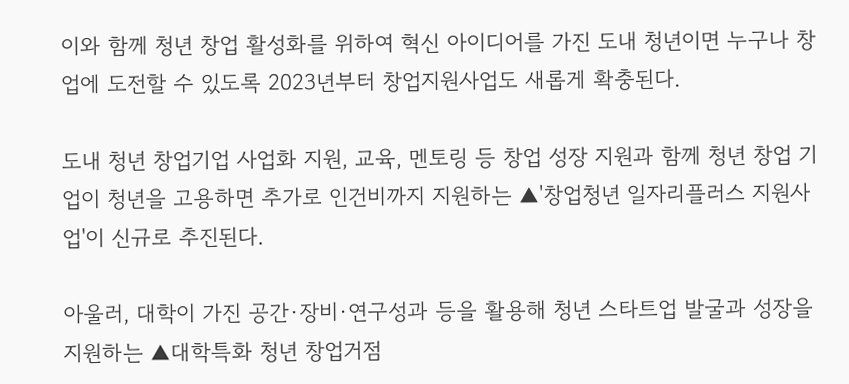이와 함께 청년 창업 활성화를 위하여 혁신 아이디어를 가진 도내 청년이면 누구나 창업에 도전할 수 있도록 2023년부터 창업지원사업도 새롭게 확충된다.

도내 청년 창업기업 사업화 지원, 교육, 멘토링 등 창업 성장 지원과 함께 청년 창업 기업이 청년을 고용하면 추가로 인건비까지 지원하는 ▲'창업청년 일자리플러스 지원사업'이 신규로 추진된다.

아울러, 대학이 가진 공간·장비·연구성과 등을 활용해 청년 스타트업 발굴과 성장을 지원하는 ▲대학특화 청년 창업거점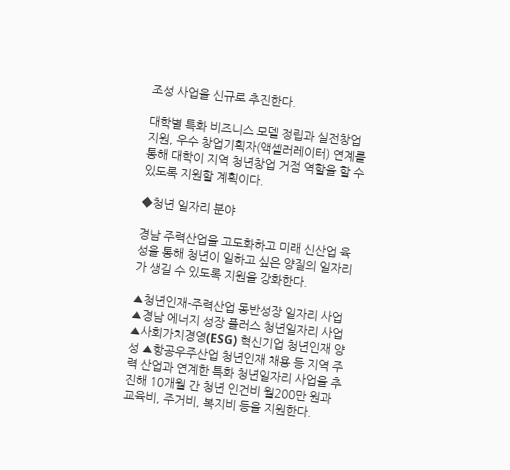조성 사업을 신규로 추진한다.

대학별 특화 비즈니스 모델 정립과 실전창업 지원, 우수 창업기획자(액셀러레이터) 연계를 통해 대학이 지역 청년창업 거점 역할을 할 수 있도록 지원할 계획이다.

◆청년 일자리 분야

경남 주력산업을 고도화하고 미래 신산업 육성을 통해 청년이 일하고 싶은 양질의 일자리가 생길 수 있도록 지원을 강화한다.

▲청년인재-주력산업 동반성장 일자리 사업 ▲경남 에너지 성장 플러스 청년일자리 사업 ▲사회가치경영(ESG) 혁신기업 청년인재 양성 ▲항공우주산업 청년인재 채용 등 지역 주력 산업과 연계한 특화 청년일자리 사업을 추진해 10개월 간 청년 인건비 월200만 원과 교육비, 주거비, 복지비 등을 지원한다.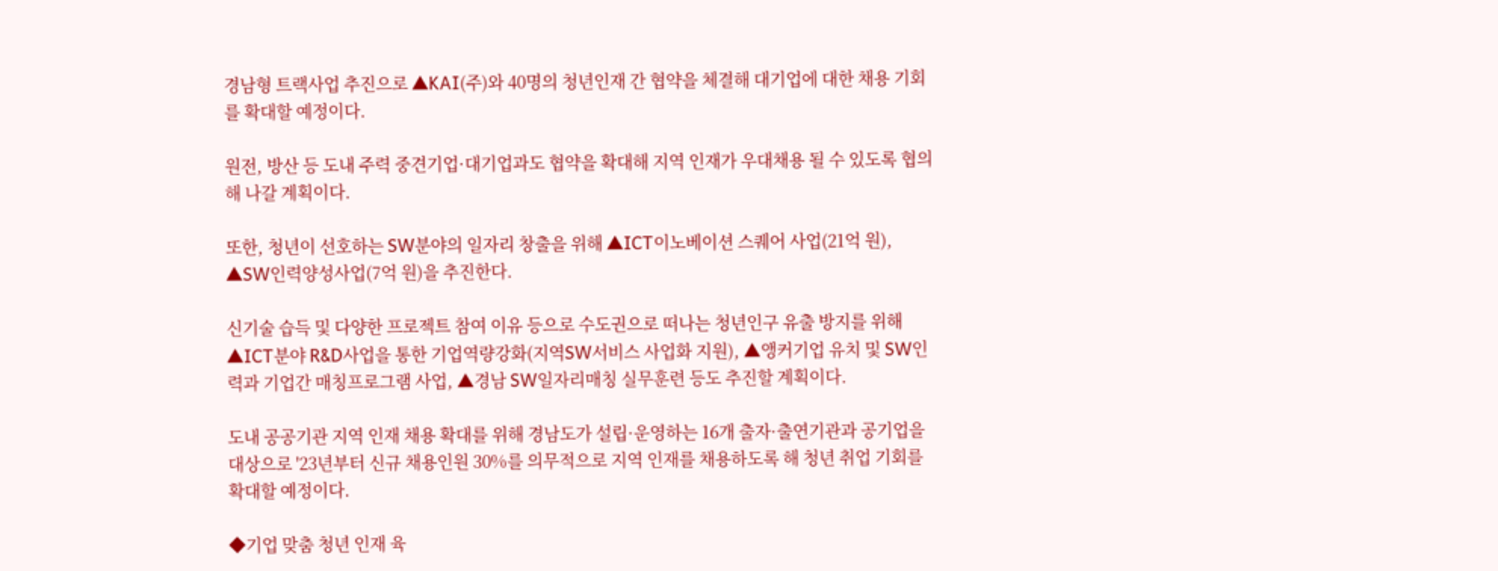경남형 트랙사업 추진으로 ▲KAI(주)와 40명의 청년인재 간 협약을 체결해 대기업에 대한 채용 기회를 확대할 예정이다.

원전, 방산 등 도내 주력 중견기업·대기업과도 협약을 확대해 지역 인재가 우대채용 될 수 있도록 협의해 나갈 계획이다.

또한, 청년이 선호하는 SW분야의 일자리 창출을 위해 ▲ICT이노베이션 스퀘어 사업(21억 원), ▲SW인력양성사업(7억 원)을 추진한다.

신기술 습득 및 다양한 프로젝트 참여 이유 등으로 수도권으로 떠나는 청년인구 유출 방지를 위해 ▲ICT분야 R&D사업을 통한 기업역량강화(지역SW서비스 사업화 지원), ▲앵커기업 유치 및 SW인력과 기업간 매칭프로그램 사업, ▲경남 SW일자리매칭 실무훈련 등도 추진할 계획이다.

도내 공공기관 지역 인재 채용 확대를 위해 경남도가 설립·운영하는 16개 출자·출연기관과 공기업을 대상으로 '23년부터 신규 채용인원 30%를 의무적으로 지역 인재를 채용하도록 해 청년 취업 기회를 확대할 예정이다.

◆기업 맞춤 청년 인재 육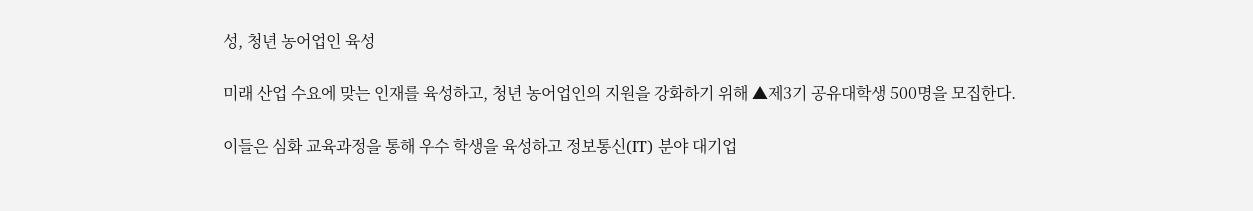성, 청년 농어업인 육성

미래 산업 수요에 맞는 인재를 육성하고, 청년 농어업인의 지원을 강화하기 위해 ▲제3기 공유대학생 500명을 모집한다.

이들은 심화 교육과정을 통해 우수 학생을 육성하고 정보통신(IT) 분야 대기업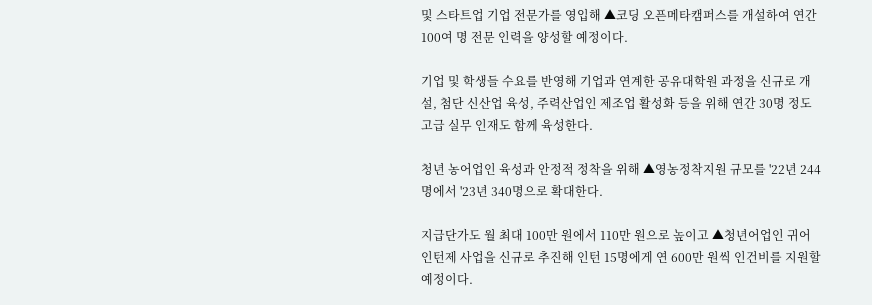및 스타트업 기업 전문가를 영입해 ▲코딩 오픈메타캠퍼스를 개설하여 연간 100여 명 전문 인력을 양성할 예정이다.

기업 및 학생들 수요를 반영해 기업과 연계한 공유대학원 과정을 신규로 개설, 첨단 신산업 육성, 주력산업인 제조업 활성화 등을 위해 연간 30명 정도 고급 실무 인재도 함께 육성한다.

청년 농어업인 육성과 안정적 정착을 위해 ▲영농정착지원 규모를 '22년 244명에서 '23년 340명으로 확대한다.

지급단가도 월 최대 100만 원에서 110만 원으로 높이고 ▲청년어업인 귀어 인턴제 사업을 신규로 추진해 인턴 15명에게 연 600만 원씩 인건비를 지원할 예정이다.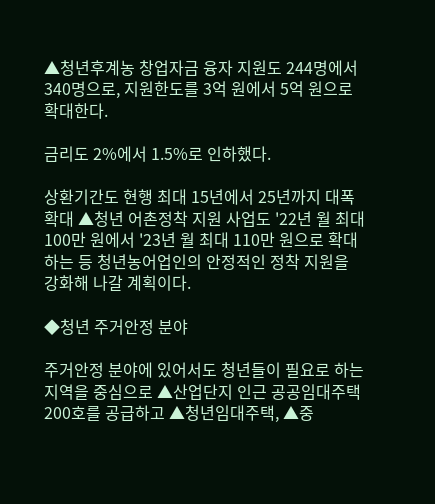▲청년후계농 창업자금 융자 지원도 244명에서 340명으로, 지원한도를 3억 원에서 5억 원으로 확대한다.

금리도 2%에서 1.5%로 인하했다.

상환기간도 현행 최대 15년에서 25년까지 대폭 확대 ▲청년 어촌정착 지원 사업도 '22년 월 최대 100만 원에서 '23년 월 최대 110만 원으로 확대하는 등 청년농어업인의 안정적인 정착 지원을 강화해 나갈 계획이다.

◆청년 주거안정 분야

주거안정 분야에 있어서도 청년들이 필요로 하는 지역을 중심으로 ▲산업단지 인근 공공임대주택 200호를 공급하고 ▲청년임대주택, ▲중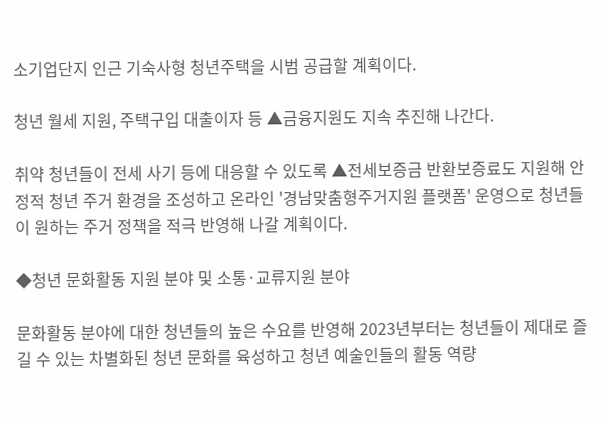소기업단지 인근 기숙사형 청년주택을 시범 공급할 계획이다.

청년 월세 지원, 주택구입 대출이자 등 ▲금융지원도 지속 추진해 나간다.

취약 청년들이 전세 사기 등에 대응할 수 있도록 ▲전세보증금 반환보증료도 지원해 안정적 청년 주거 환경을 조성하고 온라인 '경남맞춤형주거지원 플랫폼' 운영으로 청년들이 원하는 주거 정책을 적극 반영해 나갈 계획이다.

◆청년 문화활동 지원 분야 및 소통·교류지원 분야

문화활동 분야에 대한 청년들의 높은 수요를 반영해 2023년부터는 청년들이 제대로 즐길 수 있는 차별화된 청년 문화를 육성하고 청년 예술인들의 활동 역량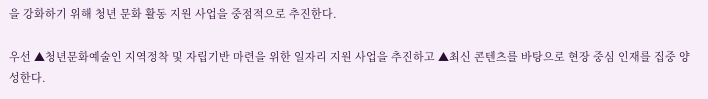을 강화하기 위해 청년 문화 활동 지원 사업을 중점적으로 추진한다.

우선 ▲청년문화예술인 지역정착 및 자립기반 마련을 위한 일자리 지원 사업을 추진하고 ▲최신 콘텐츠를 바탕으로 현장 중심 인재를 집중 양성한다.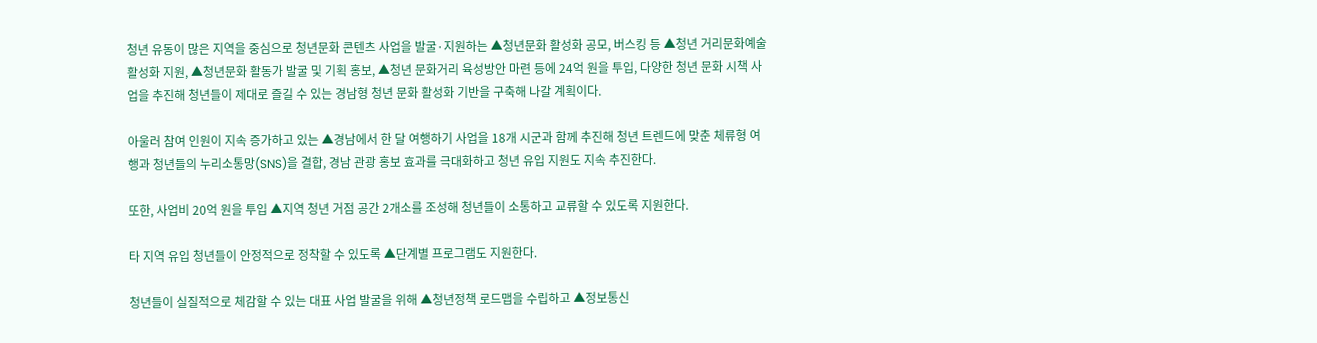청년 유동이 많은 지역을 중심으로 청년문화 콘텐츠 사업을 발굴·지원하는 ▲청년문화 활성화 공모, 버스킹 등 ▲청년 거리문화예술 활성화 지원, ▲청년문화 활동가 발굴 및 기획 홍보, ▲청년 문화거리 육성방안 마련 등에 24억 원을 투입, 다양한 청년 문화 시책 사업을 추진해 청년들이 제대로 즐길 수 있는 경남형 청년 문화 활성화 기반을 구축해 나갈 계획이다.

아울러 참여 인원이 지속 증가하고 있는 ▲경남에서 한 달 여행하기 사업을 18개 시군과 함께 추진해 청년 트렌드에 맞춘 체류형 여행과 청년들의 누리소통망(SNS)을 결합, 경남 관광 홍보 효과를 극대화하고 청년 유입 지원도 지속 추진한다.

또한, 사업비 20억 원을 투입 ▲지역 청년 거점 공간 2개소를 조성해 청년들이 소통하고 교류할 수 있도록 지원한다.

타 지역 유입 청년들이 안정적으로 정착할 수 있도록 ▲단계별 프로그램도 지원한다.

청년들이 실질적으로 체감할 수 있는 대표 사업 발굴을 위해 ▲청년정책 로드맵을 수립하고 ▲정보통신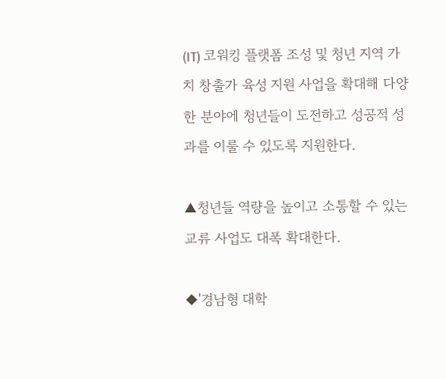(IT) 코워킹 플랫폼 조성 및 청년 지역 가치 창출가 육성 지원 사업을 확대해 다양한 분야에 청년들이 도전하고 성공적 성과를 이룰 수 있도록 지원한다.

▲청년들 역량을 높이고 소통할 수 있는 교류 사업도 대폭 확대한다.

◆'경남형 대학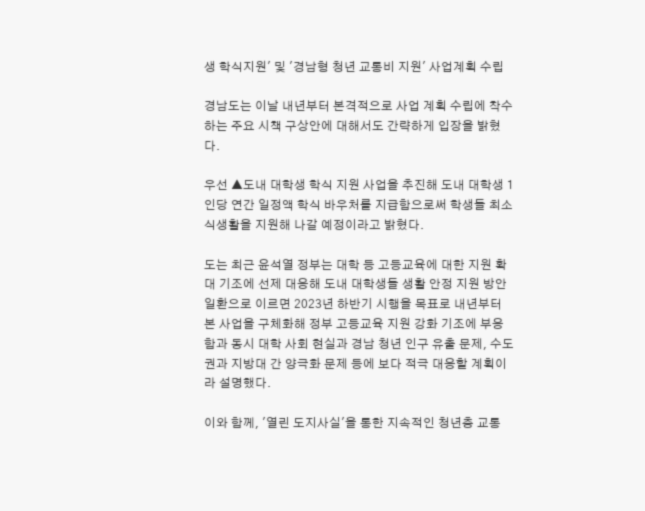생 학식지원' 및 '경남형 청년 교통비 지원' 사업계획 수립

경남도는 이날 내년부터 본격적으로 사업 계획 수립에 착수하는 주요 시책 구상안에 대해서도 간략하게 입장을 밝혔다.

우선 ▲도내 대학생 학식 지원 사업을 추진해 도내 대학생 1인당 연간 일정액 학식 바우처를 지급함으로써 학생들 최소 식생활을 지원해 나갈 예정이라고 밝혔다.

도는 최근 윤석열 정부는 대학 등 고등교육에 대한 지원 확대 기조에 선제 대응해 도내 대학생들 생활 안정 지원 방안 일환으로 이르면 2023년 하반기 시행을 목표로 내년부터 본 사업을 구체화해 정부 고등교육 지원 강화 기조에 부응함과 동시 대학 사회 현실과 경남 청년 인구 유출 문제, 수도권과 지방대 간 양극화 문제 등에 보다 적극 대응할 계획이라 설명했다.

이와 함께, '열린 도지사실'을 통한 지속적인 청년층 교통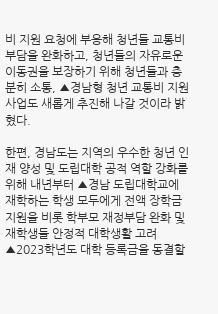비 지원 요청에 부응해 청년들 교통비 부담을 완화하고, 청년들의 자유로운 이동권을 보장하기 위해 청년들과 충분히 소통, ▲경남형 청년 교통비 지원사업도 새롭게 추진해 나갈 것이라 밝혔다.

한편, 경남도는 지역의 우수한 청년 인재 양성 및 도립대학 공적 역할 강화를 위해 내년부터 ▲경남 도립대학교에 재학하는 학생 모두에게 전액 장학금 지원을 비롯 학부모 재정부담 완화 및 재학생들 안정적 대학생활 고려 ▲2023학년도 대학 등록금을 동결할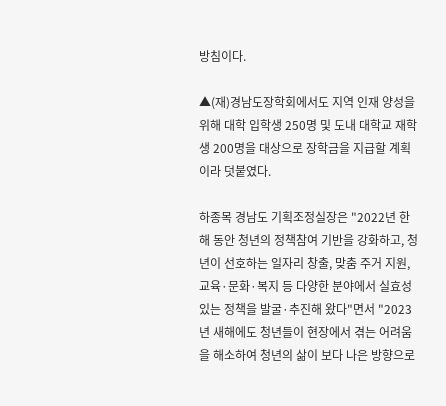방침이다.

▲(재)경남도장학회에서도 지역 인재 양성을 위해 대학 입학생 250명 및 도내 대학교 재학생 200명을 대상으로 장학금을 지급할 계획이라 덧붙였다.

하종목 경남도 기획조정실장은 "2022년 한 해 동안 청년의 정책참여 기반을 강화하고, 청년이 선호하는 일자리 창출, 맞춤 주거 지원, 교육·문화·복지 등 다양한 분야에서 실효성 있는 정책을 발굴·추진해 왔다"면서 "2023년 새해에도 청년들이 현장에서 겪는 어려움을 해소하여 청년의 삶이 보다 나은 방향으로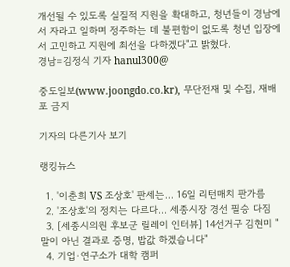개선될 수 있도록 실질적 지원을 확대하고, 청년들이 경남에서 자라고 일하며 정주하는 데 불편함이 없도록 청년 입장에서 고민하고 지원에 최선을 다하겠다"고 밝혔다.
경남=김정식 기자 hanul300@

중도일보(www.joongdo.co.kr), 무단전재 및 수집, 재배포 금지

기자의 다른기사 보기

랭킹뉴스

  1. '이춘희 VS 조상호' 판세는… 16일 리턴매치 판가름
  2. '조상호'의 정치는 다르다… 세종시장 경선 필승 다짐
  3. [세종시의원 후보군 릴레이 인터뷰] 14선거구 김현미 "말이 아닌 결과로 증명, 밥값 하겠습니다"
  4. 기업·연구소가 대학 캠퍼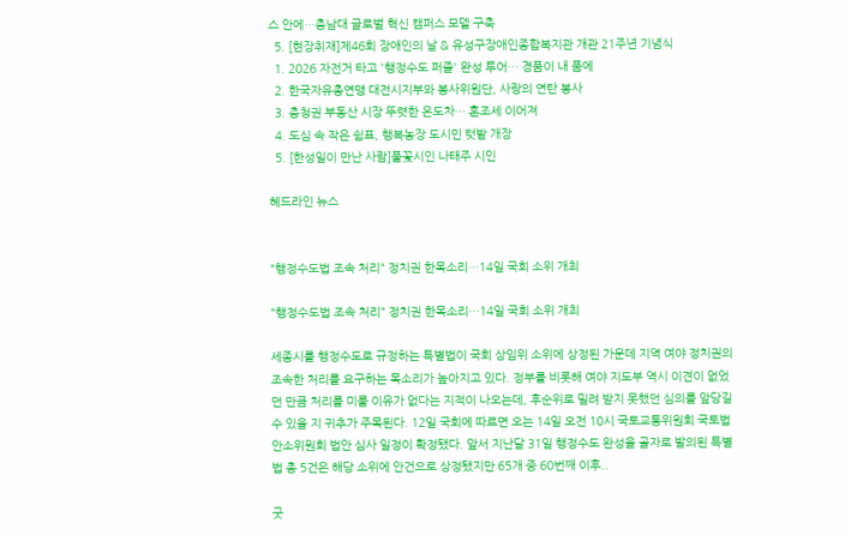스 안에…충남대 글로벌 혁신 캠퍼스 모델 구축
  5. [현장취재]제46회 장애인의 날 & 유성구장애인종합복지관 개관 21주년 기념식
  1. 2026 자전거 타고 '행정수도 퍼즐' 완성 투어… 경품이 내 품에
  2. 한국자유총연맹 대전시지부와 봉사위원단, 사랑의 연탄 봉사
  3. 충청권 부동산 시장 뚜렷한 온도차… 혼조세 이어져
  4. 도심 속 작은 쉼표, 행복농장 도시민 텃밭 개장
  5. [한성일이 만난 사람]풀꽃시인 나태주 시인

헤드라인 뉴스


"행정수도법 조속 처리" 정치권 한목소리…14일 국회 소위 개최

"행정수도법 조속 처리" 정치권 한목소리…14일 국회 소위 개최

세종시를 행정수도로 규정하는 특별법이 국회 상임위 소위에 상정된 가운데 지역 여야 정치권의 조속한 처리를 요구하는 목소리가 높아지고 있다. 정부를 비롯해 여야 지도부 역시 이견이 없었던 만큼 처리를 미룰 이유가 없다는 지적이 나오는데, 후순위로 밀려 받지 못했던 심의를 앞당길 수 있을 지 귀추가 주목된다. 12일 국회에 따르면 오는 14일 오전 10시 국토교통위원회 국토법안소위원회 법안 심사 일정이 확정됐다. 앞서 지난달 31일 행정수도 완성을 골자로 발의된 특별법 총 5건은 해당 소위에 안건으로 상정됐지만 65개 중 60번째 이후..

굿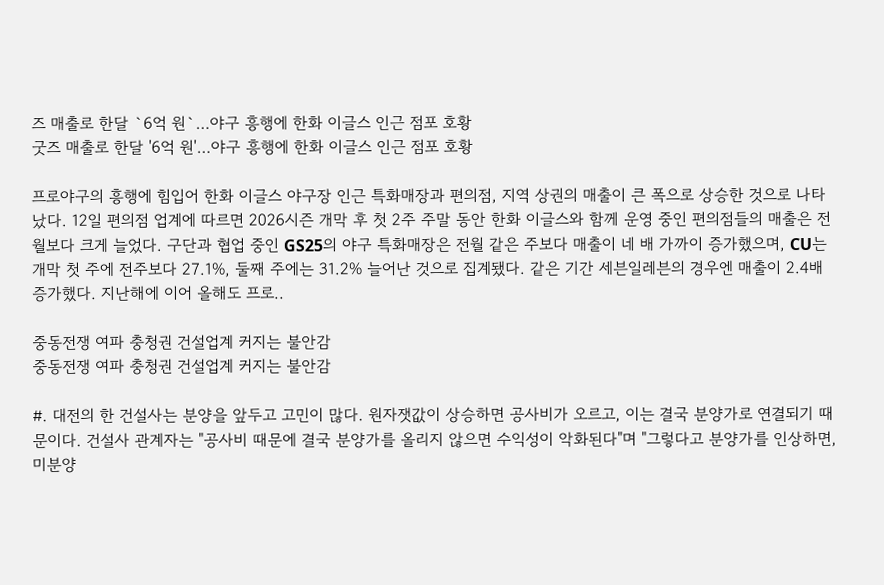즈 매출로 한달 `6억 원`…야구 흥행에 한화 이글스 인근 점포 호황
굿즈 매출로 한달 '6억 원'…야구 흥행에 한화 이글스 인근 점포 호황

프로야구의 흥행에 힘입어 한화 이글스 야구장 인근 특화매장과 편의점, 지역 상권의 매출이 큰 폭으로 상승한 것으로 나타났다. 12일 편의점 업계에 따르면 2026시즌 개막 후 첫 2주 주말 동안 한화 이글스와 함께 운영 중인 편의점들의 매출은 전월보다 크게 늘었다. 구단과 협업 중인 GS25의 야구 특화매장은 전월 같은 주보다 매출이 네 배 가까이 증가했으며, CU는 개막 첫 주에 전주보다 27.1%, 둘째 주에는 31.2% 늘어난 것으로 집계됐다. 같은 기간 세븐일레븐의 경우엔 매출이 2.4배 증가했다. 지난해에 이어 올해도 프로..

중동전쟁 여파 충청권 건설업계 커지는 불안감
중동전쟁 여파 충청권 건설업계 커지는 불안감

#. 대전의 한 건설사는 분양을 앞두고 고민이 많다. 원자잿값이 상승하면 공사비가 오르고, 이는 결국 분양가로 연결되기 때문이다. 건설사 관계자는 "공사비 때문에 결국 분양가를 올리지 않으면 수익성이 악화된다"며 "그렇다고 분양가를 인상하면, 미분양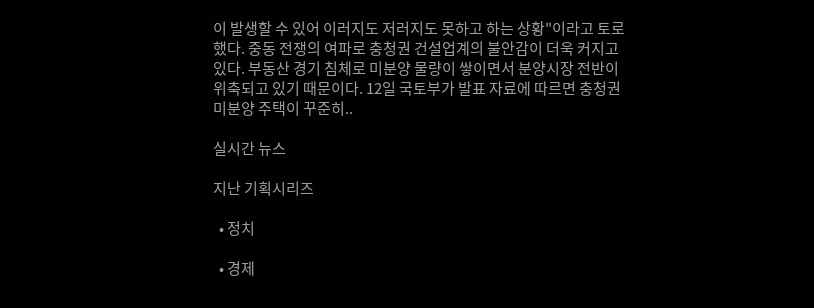이 발생할 수 있어 이러지도 저러지도 못하고 하는 상황"이라고 토로했다. 중동 전쟁의 여파로 충청권 건설업계의 불안감이 더욱 커지고 있다. 부동산 경기 침체로 미분양 물량이 쌓이면서 분양시장 전반이 위축되고 있기 때문이다. 12일 국토부가 발표 자료에 따르면 충청권 미분양 주택이 꾸준히..

실시간 뉴스

지난 기획시리즈

  • 정치

  • 경제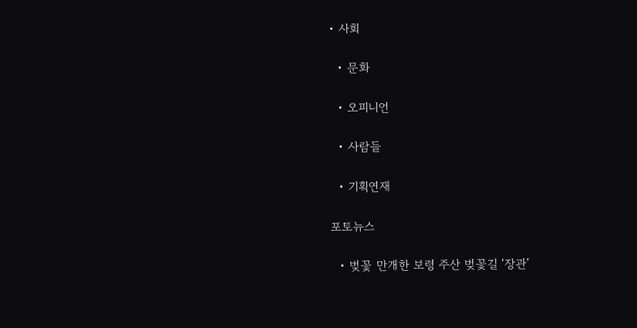• 사회

  • 문화

  • 오피니언

  • 사람들

  • 기획연재

포토뉴스

  • 벚꽃 만개한 보령 주산 벚꽃길 ‘장관’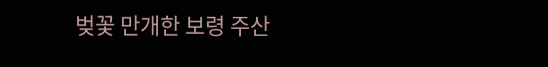벚꽃 만개한 보령 주산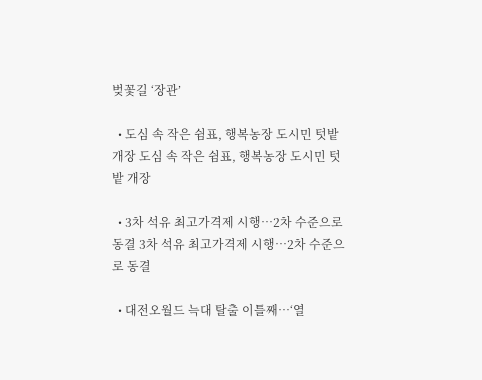벚꽃길 ‘장관’

  • 도심 속 작은 쉼표, 행복농장 도시민 텃밭 개장 도심 속 작은 쉼표, 행복농장 도시민 텃밭 개장

  • 3차 석유 최고가격제 시행…2차 수준으로 동결 3차 석유 최고가격제 시행…2차 수준으로 동결

  • 대전오월드 늑대 탈출 이틀째…‘열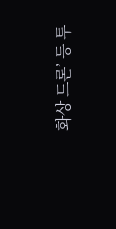화상 드론’ 등 투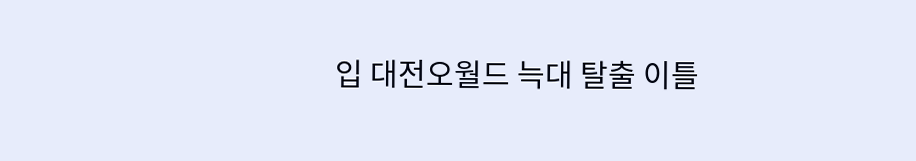입 대전오월드 늑대 탈출 이틀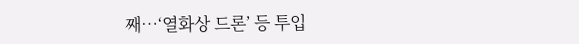째…‘열화상 드론’ 등 투입